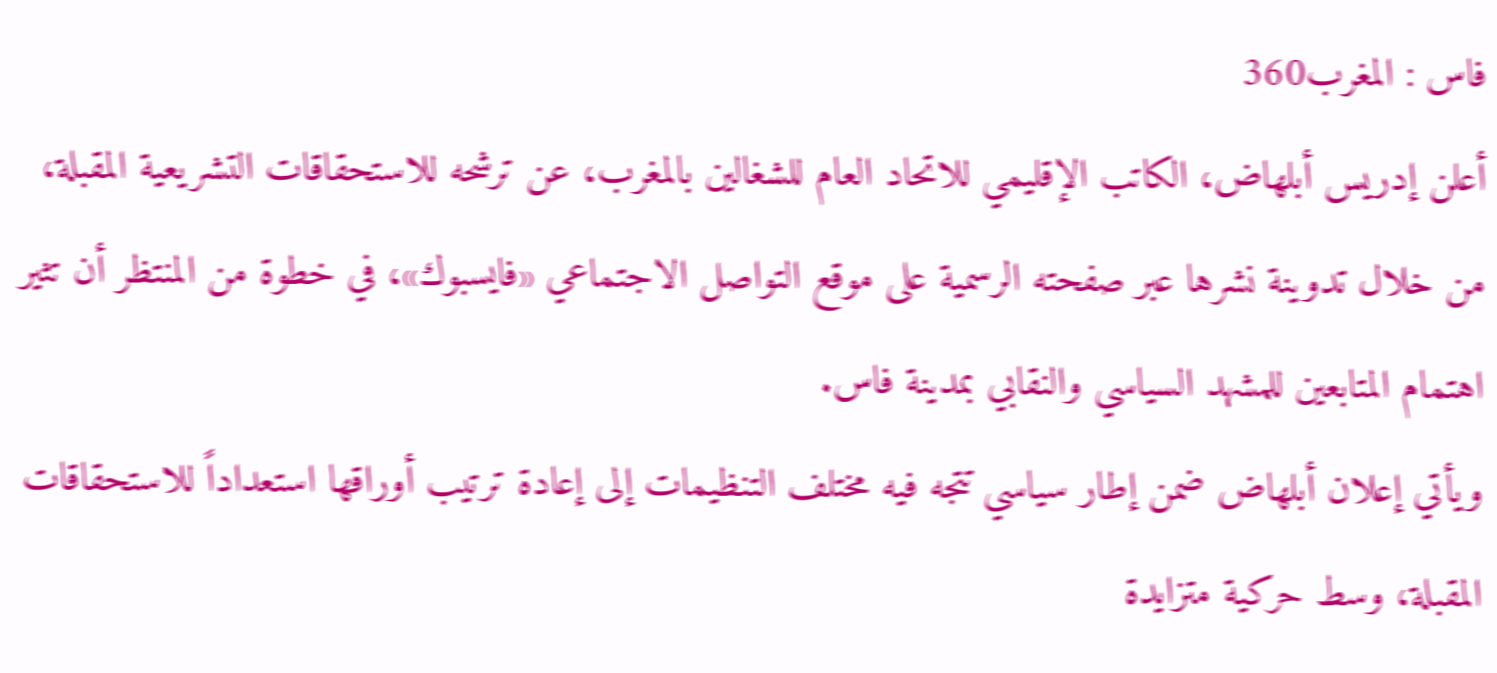فاس : المغرب360
أعلن إدريس أبلهاض، الكاتب الإقليمي للاتحاد العام للشغالين بالمغرب، عن ترشحه للاستحقاقات التشريعية المقبلة، من خلال تدوينة نشرها عبر صفحته الرسمية على موقع التواصل الاجتماعي «فايسبوك»، في خطوة من المنتظر أن تثير اهتمام المتابعين للمشهد السياسي والنقابي بمدينة فاس.
ويأتي إعلان أبلهاض ضمن إطار سياسي تتجه فيه مختلف التنظيمات إلى إعادة ترتيب أوراقها استعداداً للاستحقاقات المقبلة، وسط حركية متزايدة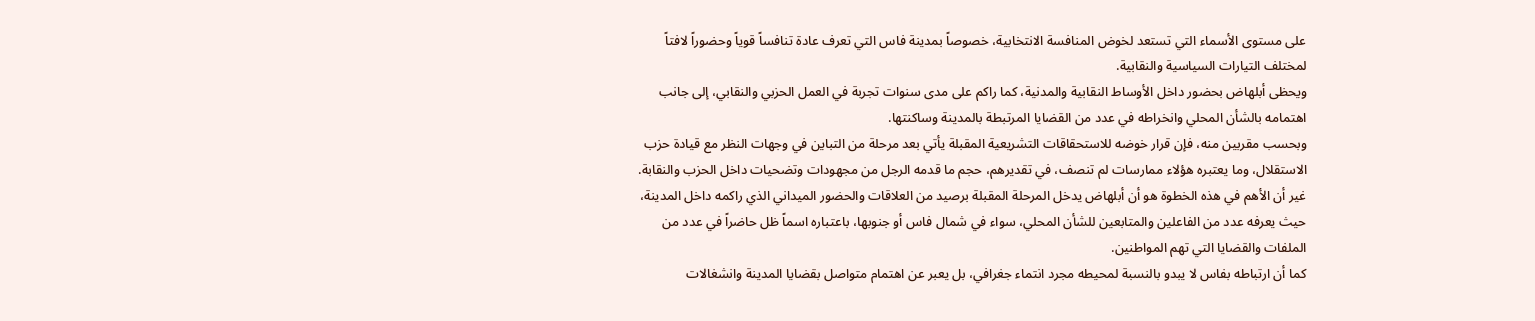على مستوى الأسماء التي تستعد لخوض المنافسة الانتخابية، خصوصاً بمدينة فاس التي تعرف عادة تنافساً قوياً وحضوراً لافتاً لمختلف التيارات السياسية والنقابية.
ويحظى أبلهاض بحضور داخل الأوساط النقابية والمدنية، كما راكم على مدى سنوات تجربة في العمل الحزبي والنقابي، إلى جانب اهتمامه بالشأن المحلي وانخراطه في عدد من القضايا المرتبطة بالمدينة وساكنتها.
وبحسب مقربين منه، فإن قرار خوضه للاستحقاقات التشريعية المقبلة يأتي بعد مرحلة من التباين في وجهات النظر مع قيادة حزب الاستقلال، وما يعتبره هؤلاء ممارسات لم تنصف، في تقديرهم، حجم ما قدمه الرجل من مجهودات وتضحيات داخل الحزب والنقابة.
غير أن الأهم في هذه الخطوة هو أن أبلهاض يدخل المرحلة المقبلة برصيد من العلاقات والحضور الميداني الذي راكمه داخل المدينة، حيث يعرفه عدد من الفاعلين والمتابعين للشأن المحلي، سواء في شمال فاس أو جنوبها، باعتباره اسماً ظل حاضراً في عدد من الملفات والقضايا التي تهم المواطنين.
كما أن ارتباطه بفاس لا يبدو بالنسبة لمحيطه مجرد انتماء جغرافي، بل يعبر عن اهتمام متواصل بقضايا المدينة وانشغالات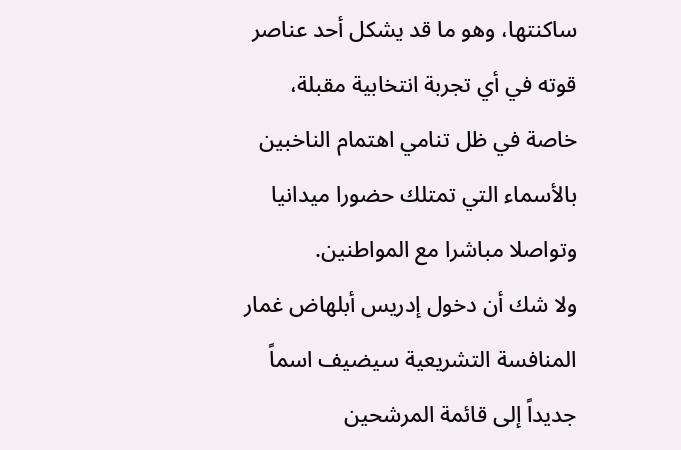ساكنتها، وهو ما قد يشكل أحد عناصر قوته في أي تجربة انتخابية مقبلة، خاصة في ظل تنامي اهتمام الناخبين بالأسماء التي تمتلك حضورا ميدانيا وتواصلا مباشرا مع المواطنين.
ولا شك أن دخول إدريس أبلهاض غمار المنافسة التشريعية سيضيف اسماً جديداً إلى قائمة المرشحين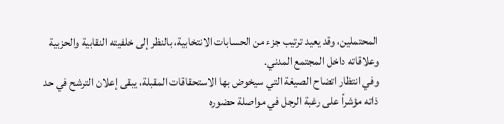المحتملين، وقد يعيد ترتيب جزء من الحسابات الانتخابية، بالنظر إلى خلفيته النقابية والحزبية وعلاقاته داخل المجتمع المدني.
وفي انتظار اتضاح الصيغة التي سيخوض بها الاستحقاقات المقبلة، يبقى إعلان الترشح في حد ذاته مؤشراً على رغبة الرجل في مواصلة حضوره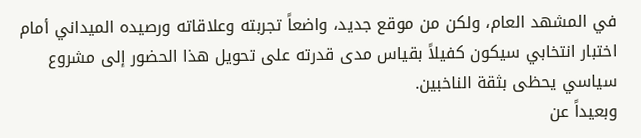في المشهد العام، ولكن من موقع جديد، واضعاً تجربته وعلاقاته ورصيده الميداني أمام اختبار انتخابي سيكون كفيلاً بقياس مدى قدرته على تحويل هذا الحضور إلى مشروع سياسي يحظى بثقة الناخبين.
وبعيداً عن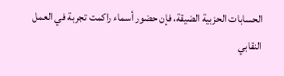الحسابات الحزبية الضيقة، فإن حضور أسماء راكمت تجربة في العمل النقابي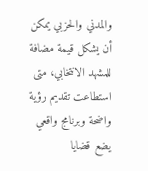والمدني والحزبي يمكن أن يشكل قيمة مضافة للمشهد الانتخابي، متى استطاعت تقديم رؤية واضحة وبرنامج واقعي يضع قضايا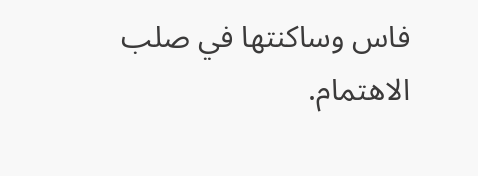فاس وساكنتها في صلب الاهتمام.